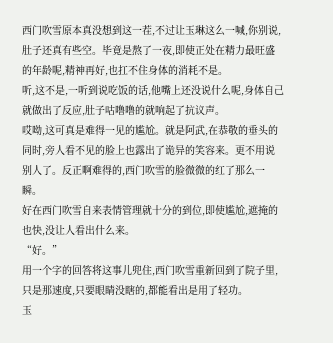西门吹雪原本真没想到这一茬,不过让玉琳这么一喊,你别说,肚子还真有些空。毕竟是熬了一夜,即使正处在精力最旺盛的年龄呢,精神再好,也扛不住身体的消耗不是。
听,这不是,一听到说吃饭的话,他嘴上还没说什么呢,身体自己就做出了反应,肚子咕噜噜的就响起了抗议声。
哎呦,这可真是难得一见的尴尬。就是阿武,在恭敬的垂头的同时,旁人看不见的脸上也露出了诡异的笑容来。更不用说别人了。反正啊难得的,西门吹雪的脸微微的红了那么一瞬。
好在西门吹雪自来表情管理就十分的到位,即使尴尬,遮掩的也快,没让人看出什么来。
“好。”
用一个字的回答将这事儿兜住,西门吹雪重新回到了院子里,只是那速度,只要眼睛没瞎的,都能看出是用了轻功。
玉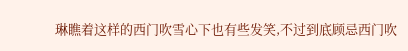琳瞧着这样的西门吹雪心下也有些发笑,不过到底顾忌西门吹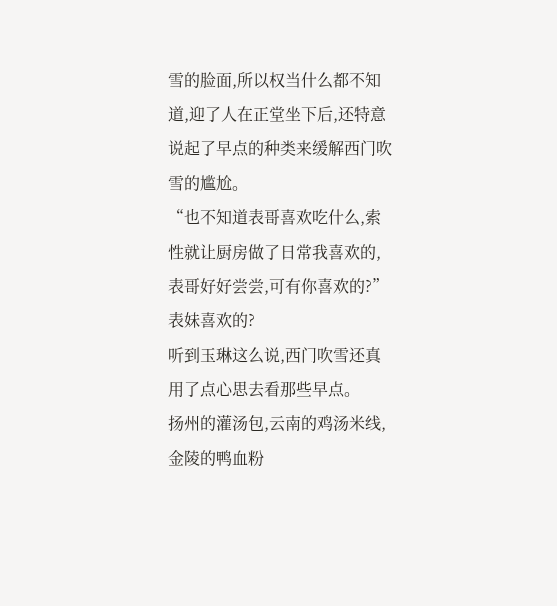雪的脸面,所以权当什么都不知道,迎了人在正堂坐下后,还特意说起了早点的种类来缓解西门吹雪的尴尬。
“也不知道表哥喜欢吃什么,索性就让厨房做了日常我喜欢的,表哥好好尝尝,可有你喜欢的?”
表妹喜欢的?
听到玉琳这么说,西门吹雪还真用了点心思去看那些早点。
扬州的灌汤包,云南的鸡汤米线,金陵的鸭血粉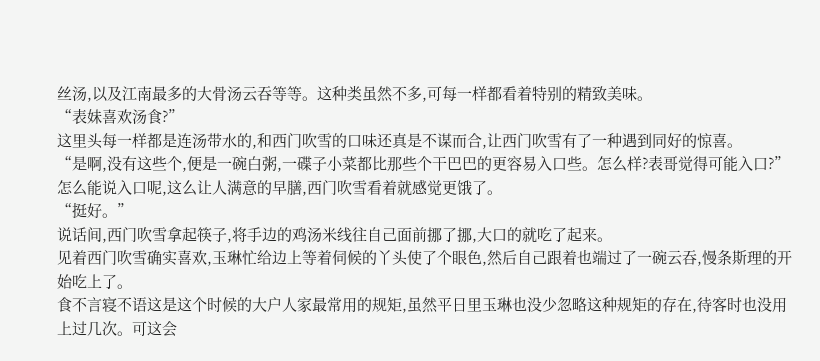丝汤,以及江南最多的大骨汤云吞等等。这种类虽然不多,可每一样都看着特别的精致美味。
“表妹喜欢汤食?”
这里头每一样都是连汤带水的,和西门吹雪的口味还真是不谋而合,让西门吹雪有了一种遇到同好的惊喜。
“是啊,没有这些个,便是一碗白粥,一碟子小菜都比那些个干巴巴的更容易入口些。怎么样?表哥觉得可能入口?”
怎么能说入口呢,这么让人满意的早膳,西门吹雪看着就感觉更饿了。
“挺好。”
说话间,西门吹雪拿起筷子,将手边的鸡汤米线往自己面前挪了挪,大口的就吃了起来。
见着西门吹雪确实喜欢,玉琳忙给边上等着伺候的丫头使了个眼色,然后自己跟着也端过了一碗云吞,慢条斯理的开始吃上了。
食不言寝不语这是这个时候的大户人家最常用的规矩,虽然平日里玉琳也没少忽略这种规矩的存在,待客时也没用上过几次。可这会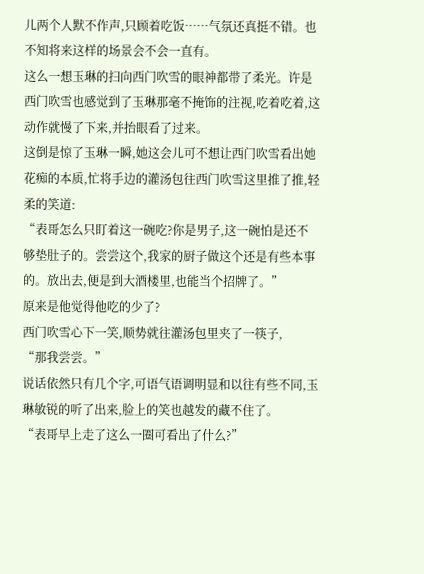儿两个人默不作声,只顾着吃饭……气氛还真挺不错。也不知将来这样的场景会不会一直有。
这么一想玉琳的扫向西门吹雪的眼神都带了柔光。许是西门吹雪也感觉到了玉琳那毫不掩饰的注视,吃着吃着,这动作就慢了下来,并抬眼看了过来。
这倒是惊了玉琳一瞬,她这会儿可不想让西门吹雪看出她花痴的本质,忙将手边的灌汤包往西门吹雪这里推了推,轻柔的笑道:
“表哥怎么只盯着这一碗吃?你是男子,这一碗怕是还不够垫肚子的。尝尝这个,我家的厨子做这个还是有些本事的。放出去,便是到大酒楼里,也能当个招牌了。”
原来是他觉得他吃的少了?
西门吹雪心下一笑,顺势就往灌汤包里夹了一筷子,
“那我尝尝。”
说话依然只有几个字,可语气语调明显和以往有些不同,玉琳敏锐的听了出来,脸上的笑也越发的藏不住了。
“表哥早上走了这么一圈可看出了什么?”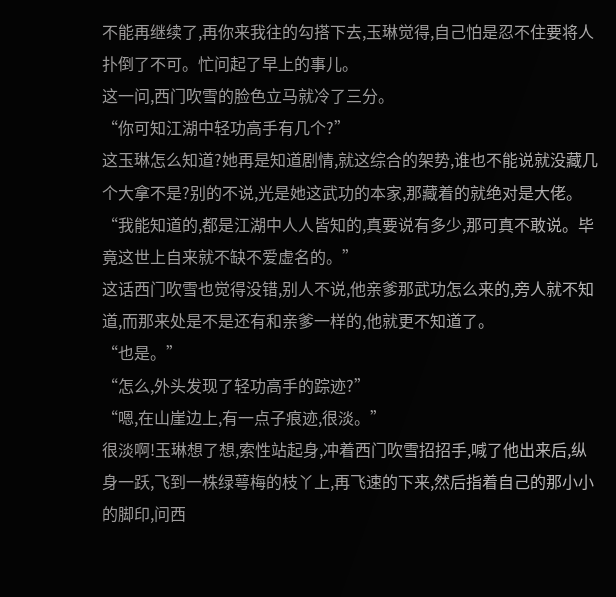不能再继续了,再你来我往的勾搭下去,玉琳觉得,自己怕是忍不住要将人扑倒了不可。忙问起了早上的事儿。
这一问,西门吹雪的脸色立马就冷了三分。
“你可知江湖中轻功高手有几个?”
这玉琳怎么知道?她再是知道剧情,就这综合的架势,谁也不能说就没藏几个大拿不是?别的不说,光是她这武功的本家,那藏着的就绝对是大佬。
“我能知道的,都是江湖中人人皆知的,真要说有多少,那可真不敢说。毕竟这世上自来就不缺不爱虚名的。”
这话西门吹雪也觉得没错,别人不说,他亲爹那武功怎么来的,旁人就不知道,而那来处是不是还有和亲爹一样的,他就更不知道了。
“也是。”
“怎么,外头发现了轻功高手的踪迹?”
“嗯,在山崖边上,有一点子痕迹,很淡。”
很淡啊!玉琳想了想,索性站起身,冲着西门吹雪招招手,喊了他出来后,纵身一跃,飞到一株绿萼梅的枝丫上,再飞速的下来,然后指着自己的那小小的脚印,问西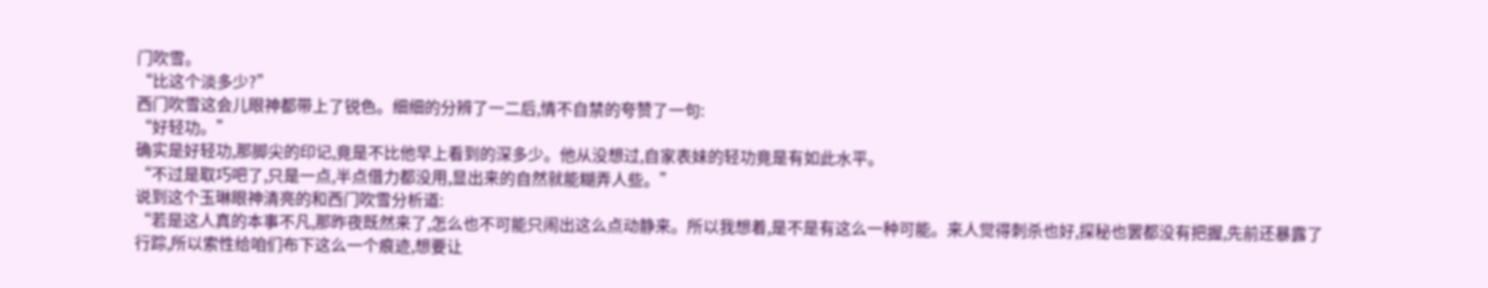门吹雪。
“比这个淡多少?”
西门吹雪这会儿眼神都带上了锐色。细细的分辨了一二后,情不自禁的夸赞了一句:
“好轻功。”
确实是好轻功,那脚尖的印记,竟是不比他早上看到的深多少。他从没想过,自家表妹的轻功竟是有如此水平。
“不过是取巧吧了,只是一点,半点借力都没用,显出来的自然就能糊弄人些。”
说到这个玉琳眼神清亮的和西门吹雪分析道:
“若是这人真的本事不凡,那昨夜既然来了,怎么也不可能只闹出这么点动静来。所以我想着,是不是有这么一种可能。来人觉得刺杀也好,探秘也罢都没有把握,先前还暴露了行踪,所以索性给咱们布下这么一个痕迹,想要让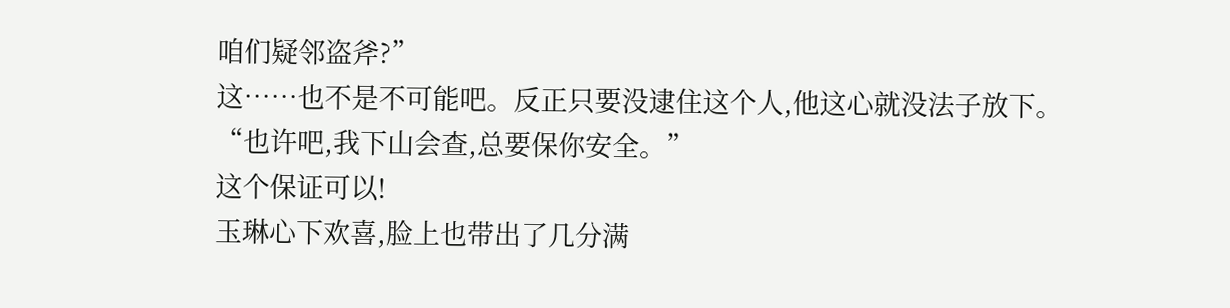咱们疑邻盗斧?”
这……也不是不可能吧。反正只要没逮住这个人,他这心就没法子放下。
“也许吧,我下山会查,总要保你安全。”
这个保证可以!
玉琳心下欢喜,脸上也带出了几分满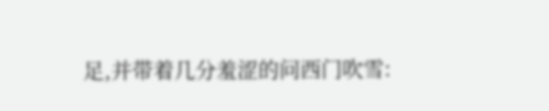足,并带着几分羞涩的问西门吹雪: